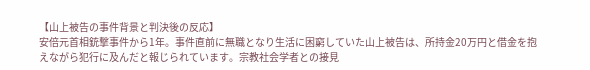【山上被告の事件背景と判決後の反応】
安倍元首相銃撃事件から1年。事件直前に無職となり生活に困窮していた山上被告は、所持金20万円と借金を抱えながら犯行に及んだと報じられています。宗教社会学者との接見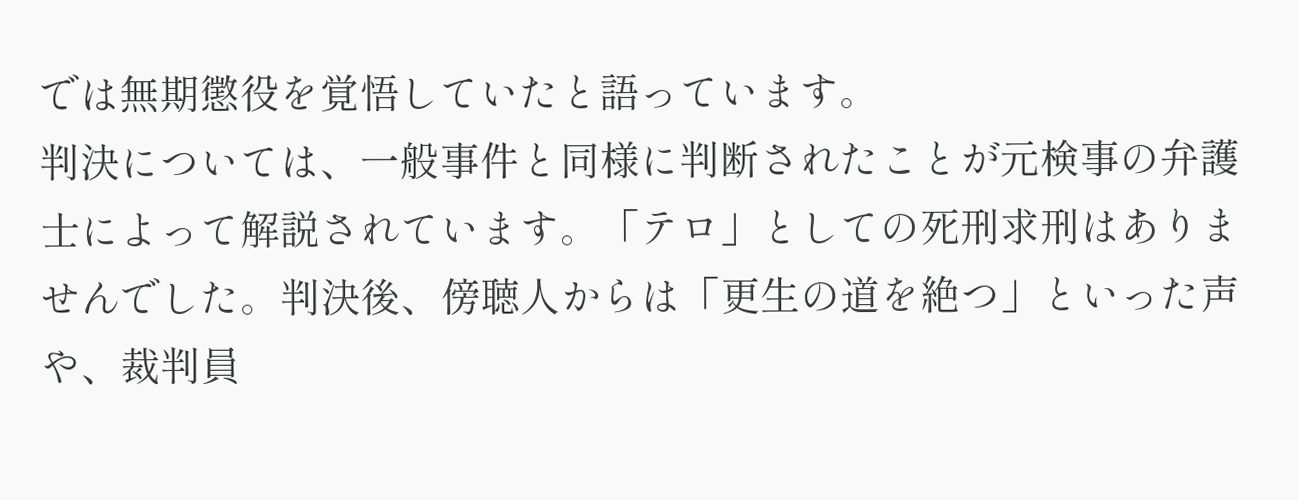では無期懲役を覚悟していたと語っています。
判決については、一般事件と同様に判断されたことが元検事の弁護士によって解説されています。「テロ」としての死刑求刑はありませんでした。判決後、傍聴人からは「更生の道を絶つ」といった声や、裁判員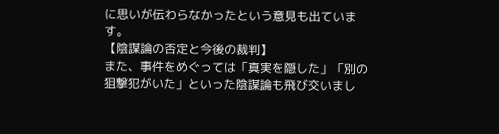に思いが伝わらなかったという意見も出ています。
【陰謀論の否定と今後の裁判】
また、事件をめぐっては「真実を隠した」「別の狙撃犯がいた」といった陰謀論も飛び交いまし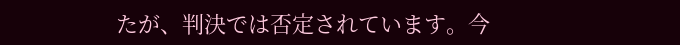たが、判決では否定されています。今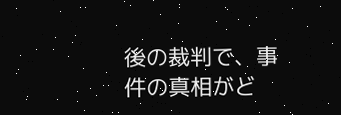後の裁判で、事件の真相がど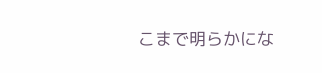こまで明らかにな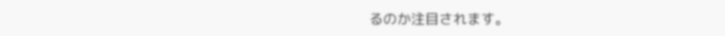るのか注目されます。